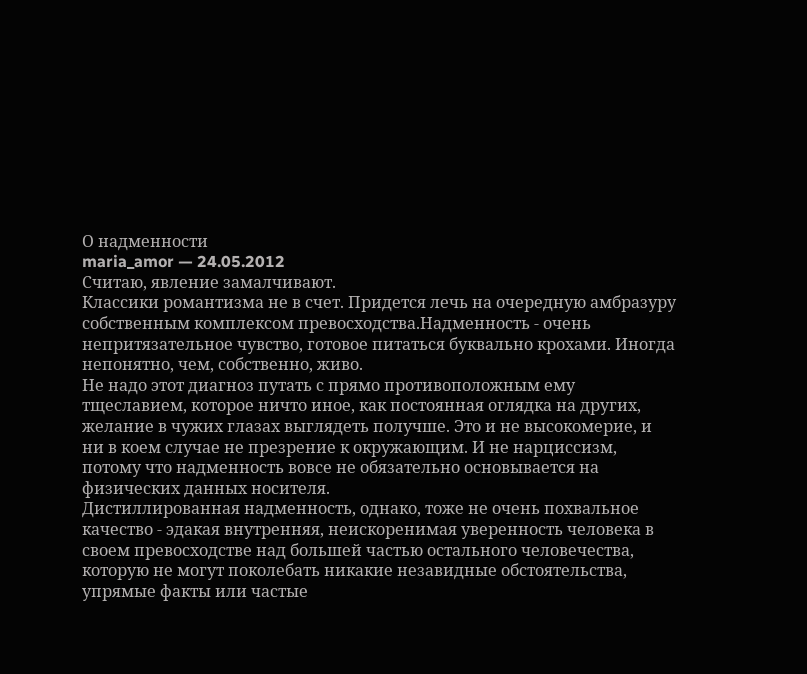О надменности
maria_amor — 24.05.2012
Считаю, явление замалчивают.
Классики романтизма не в счет. Придется лечь на очередную амбразуру
собственным комплексом превосходства.Надменность - очень непритязательное чувство, готовое питаться буквально крохами. Иногда непонятно, чем, собственно, живо.
Не надо этот диагноз путать с прямо противоположным ему тщеславием, которое ничто иное, как постоянная оглядка на других, желание в чужих глазах выглядеть получше. Это и не высокомерие, и ни в коем случае не презрение к окружающим. И не нарциссизм, потому что надменность вовсе не обязательно основывается на физических данных носителя.
Дистиллированная надменность, однако, тоже не очень похвальное качество - эдакая внутренняя, неискоренимая уверенность человека в своем превосходстве над большей частью остального человечества, которую не могут поколебать никакие незавидные обстоятельства, упрямые факты или частые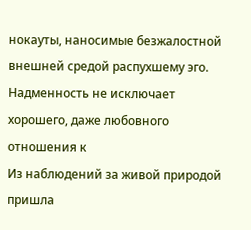нокауты, наносимые безжалостной внешней средой распухшему эго. Надменность не исключает хорошего, даже любовного отношения к
Из наблюдений за живой природой пришла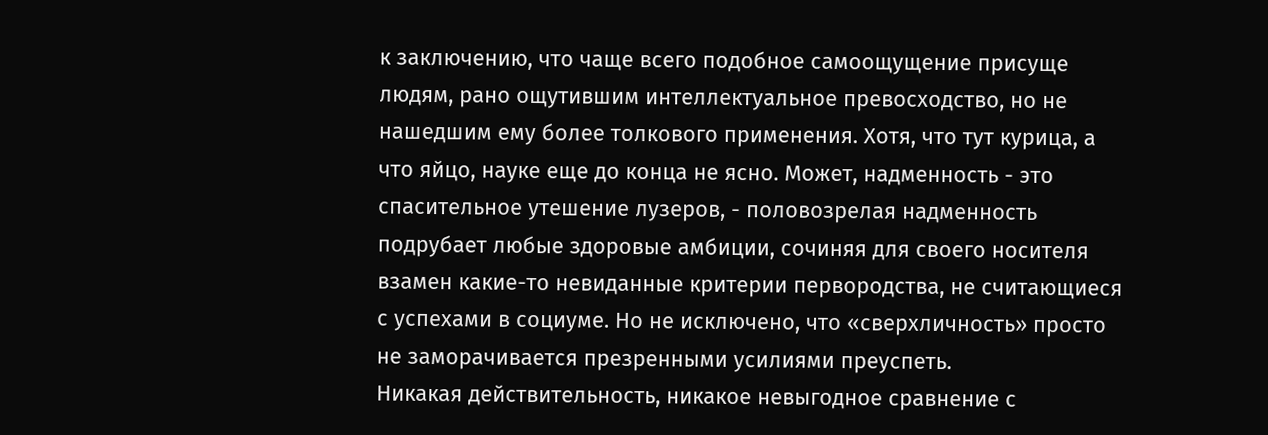к заключению, что чаще всего подобное самоощущение присуще людям, рано ощутившим интеллектуальное превосходство, но не нашедшим ему более толкового применения. Хотя, что тут курица, а что яйцо, науке еще до конца не ясно. Может, надменность - это спасительное утешение лузеров, - половозрелая надменность подрубает любые здоровые амбиции, сочиняя для своего носителя взамен какие-то невиданные критерии первородства, не считающиеся с успехами в социуме. Но не исключено, что «сверхличность» просто не заморачивается презренными усилиями преуспеть.
Никакая действительность, никакое невыгодное сравнение с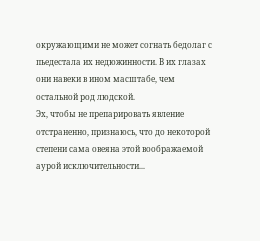окружающими не может согнать бедолаг с пьедестала их недюжинности. В их глазах они навеки в ином масштабе, чем остальной род людской.
Эх, чтобы не препарировать явление отстраненно, признаюсь, что до некоторой степени сама овеяна этой воображаемой аурой исключительности...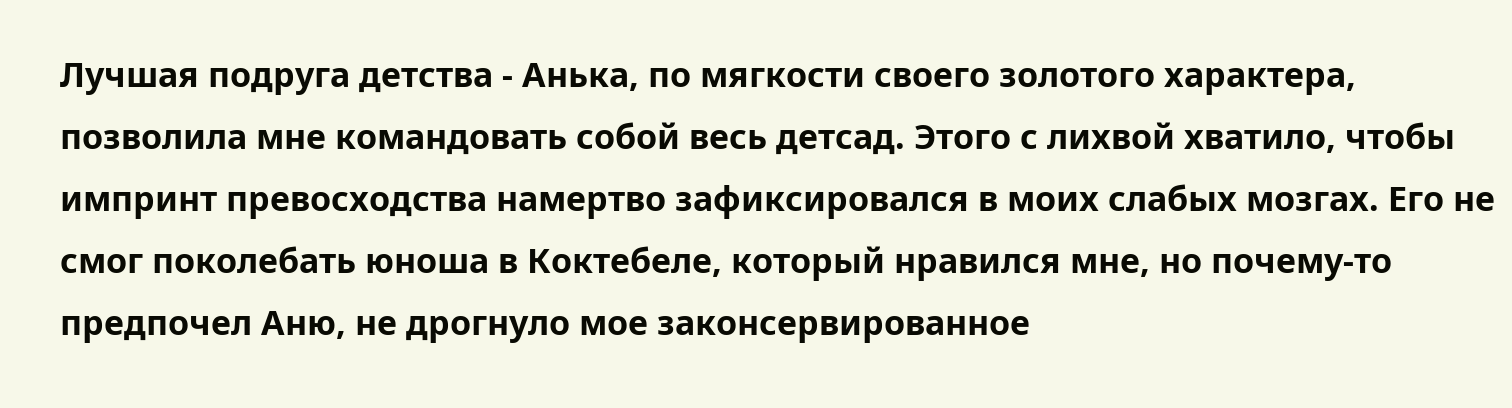Лучшая подруга детства - Анька, по мягкости своего золотого характера, позволила мне командовать собой весь детсад. Этого с лихвой хватило, чтобы импринт превосходства намертво зафиксировался в моих слабых мозгах. Его не смог поколебать юноша в Коктебеле, который нравился мне, но почему-то предпочел Аню, не дрогнуло мое законсервированное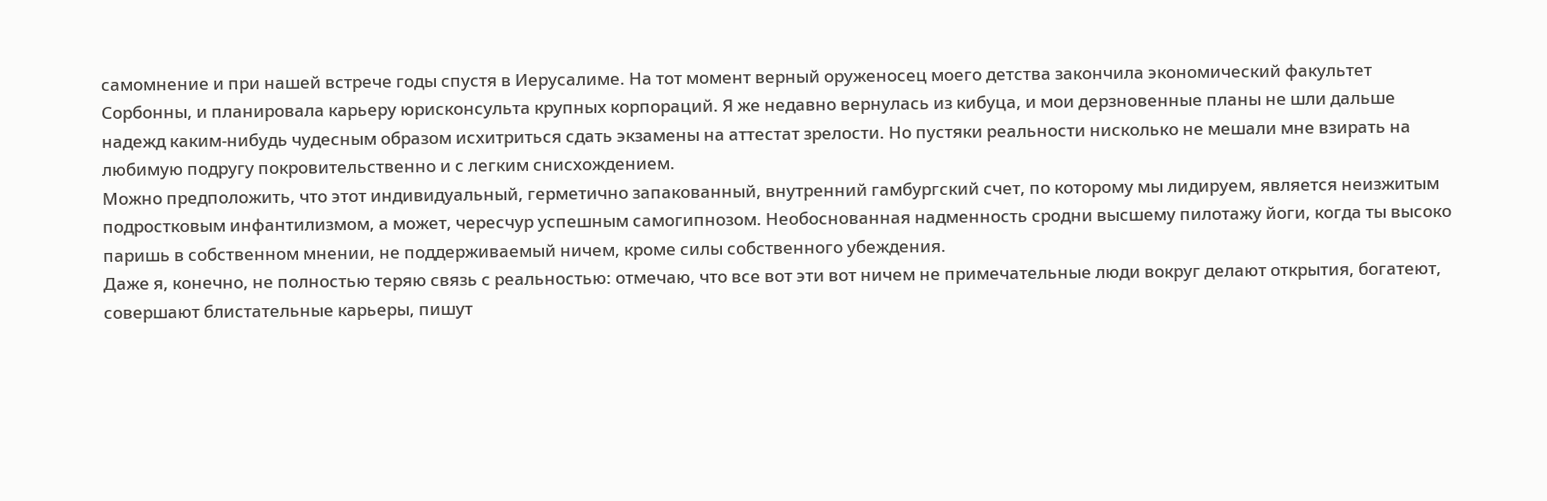самомнение и при нашей встрече годы спустя в Иерусалиме. На тот момент верный оруженосец моего детства закончила экономический факультет Сорбонны, и планировала карьеру юрисконсульта крупных корпораций. Я же недавно вернулась из кибуца, и мои дерзновенные планы не шли дальше надежд каким-нибудь чудесным образом исхитриться сдать экзамены на аттестат зрелости. Но пустяки реальности нисколько не мешали мне взирать на любимую подругу покровительственно и с легким снисхождением.
Можно предположить, что этот индивидуальный, герметично запакованный, внутренний гамбургский счет, по которому мы лидируем, является неизжитым подростковым инфантилизмом, а может, чересчур успешным самогипнозом. Необоснованная надменность сродни высшему пилотажу йоги, когда ты высоко паришь в собственном мнении, не поддерживаемый ничем, кроме силы собственного убеждения.
Даже я, конечно, не полностью теряю связь с реальностью: отмечаю, что все вот эти вот ничем не примечательные люди вокруг делают открытия, богатеют, совершают блистательные карьеры, пишут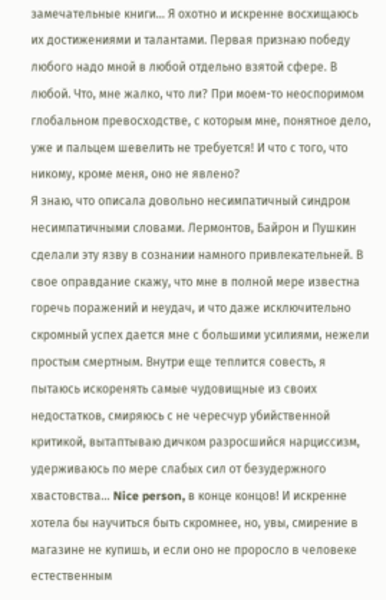замечательные книги... Я охотно и искренне восхищаюсь их достижениями и талантами. Первая признаю победу любого надо мной в любой отдельно взятой сфере. В любой. Что, мне жалко, что ли? При моем-то неоспоримом глобальном превосходстве, с которым мне, понятное дело, уже и пальцем шевелить не требуется! И что с того, что никому, кроме меня, оно не явлено?
Я знаю, что описала довольно несимпатичный синдром несимпатичными словами. Лермонтов, Байрон и Пушкин сделали эту язву в сознании намного привлекательней. В свое оправдание скажу, что мне в полной мере известна горечь поражений и неудач, и что даже исключительно скромный успех дается мне с большими усилиями, нежели простым смертным. Внутри еще теплится совесть, я пытаюсь искоренять самые чудовищные из своих недостатков, смиряюсь с не чересчур убийственной критикой, вытаптываю дичком разросшийся нарциссизм, удерживаюсь по мере слабых сил от безудержного хвастовства... Nice person, в конце концов! И искренне хотела бы научиться быть скромнее, но, увы, смирение в магазине не купишь, и если оно не проросло в человеке естественным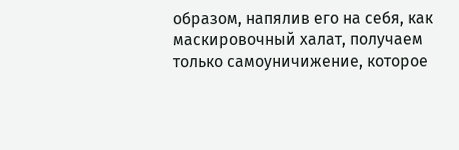образом, напялив его на себя, как маскировочный халат, получаем только самоуничижение, которое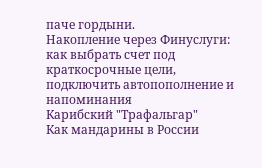паче гордыни.
Накопление через Финуслуги: как выбрать счет под краткосрочные цели, подключить автопополнение и напоминания
Карибский "Трафальгар"
Как мандарины в России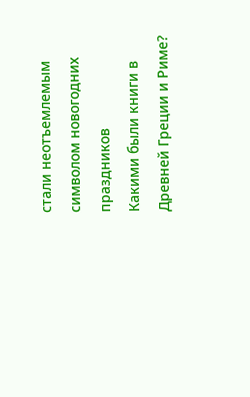стали неотъемлемым символом новогодних праздников
Какими были книги в Древней Греции и Риме?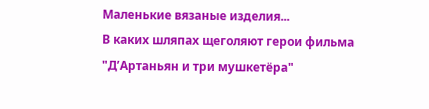Маленькие вязаные изделия...
В каких шляпах щеголяют герои фильма "Д’Артаньян и три мушкетёра"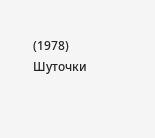(1978)
Шуточки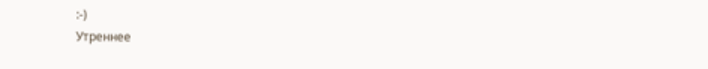:-)
Утреннее